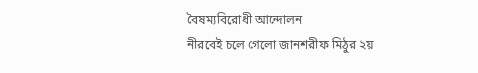বৈষম্যবিরোধী আন্দোলন
নীরবেই চলে গেলো জানশরীফ মিঠুর ২য়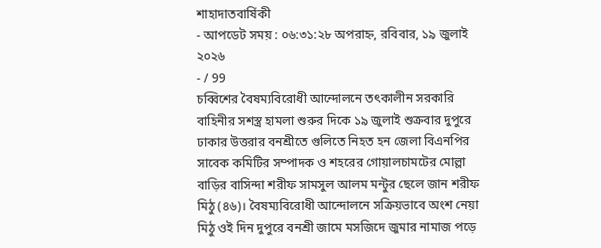শাহাদাতবার্ষিকী
- আপডেট সময় : ০৬:৩১:২৮ অপরাহ্ন, রবিবার, ১৯ জুলাই ২০২৬
- / 99
চব্বিশের বৈষম্যবিরোধী আন্দোলনে তৎকালীন সরকারি বাহিনীর সশস্ত্র হামলা শুরুর দিকে ১৯ জুলাই শুক্রবার দুপুরে ঢাকার উত্তরার বনশ্রীতে গুলিতে নিহত হন জেলা বিএনপির সাবেক কমিটির সম্পাদক ও শহরের গোয়ালচামটের মোল্লা বাড়ির বাসিন্দা শরীফ সামসুল আলম মন্টুর ছেলে জান শরীফ মিঠু (৪৬)। বৈষম্যবিরোধী আন্দোলনে সক্রিয়ভাবে অংশ নেয়া মিঠু ওই দিন দুপুরে বনশ্রী জামে মসজিদে জুমার নামাজ পড়ে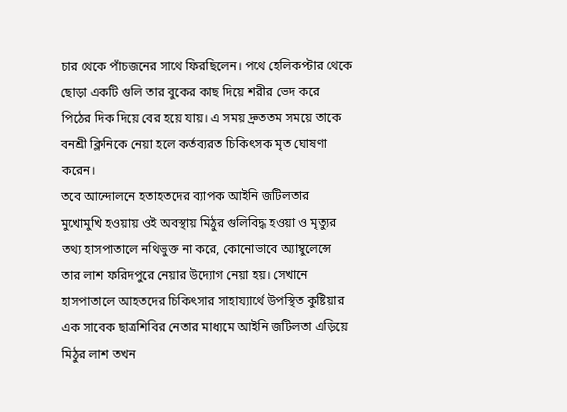চার থেকে পাঁচজনের সাথে ফিরছিলেন। পথে হেলিকপ্টার থেকে ছোড়া একটি গুলি তার বুকের কাছ দিয়ে শরীর ভেদ করে পিঠের দিক দিয়ে বের হয়ে যায়। এ সময় দ্রুততম সময়ে তাকে বনশ্রী ক্লিনিকে নেয়া হলে কর্তব্যরত চিকিৎসক মৃত ঘোষণা করেন।
তবে আন্দোলনে হতাহতদের ব্যাপক আইনি জটিলতার মুখোমুখি হওয়ায় ওই অবস্থায় মিঠুর গুলিবিদ্ধ হওয়া ও মৃত্যুর তথ্য হাসপাতালে নথিভুক্ত না করে, কোনোভাবে অ্যাম্বুলেন্সে তার লাশ ফরিদপুরে নেয়ার উদ্যোগ নেয়া হয়। সেখানে হাসপাতালে আহতদের চিকিৎসার সাহায্যার্থে উপস্থিত কুষ্টিয়ার এক সাবেক ছাত্রশিবির নেতার মাধ্যমে আইনি জটিলতা এড়িয়ে মিঠুর লাশ তখন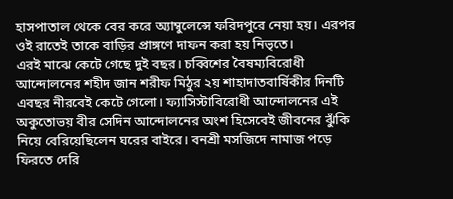হাসপাতাল থেকে বের করে অ্যাম্বুলেন্সে ফরিদপুরে নেয়া হয়। এরপর ওই রাতেই তাকে বাড়ির প্রাঙ্গণে দাফন করা হয় নিভৃতে।
এরই মাঝে কেটে গেছে দুই বছর। চব্বিশের বৈষম্যবিরোধী আন্দোলনের শহীদ জান শরীফ মিঠুর ২য় শাহাদাতবার্ষিকীর দিনটি এবছর নীরবেই কেটে গেলো। ফ্যাসিস্টাবিরোধী আন্দোলনের এই অকুতোভয় বীর সেদিন আন্দোলনের অংশ হিসেবেই জীবনের ঝুঁকি নিয়ে বেরিয়েছিলেন ঘরের বাইরে। বনশ্রী মসজিদে নামাজ পড়ে ফিরতে দেরি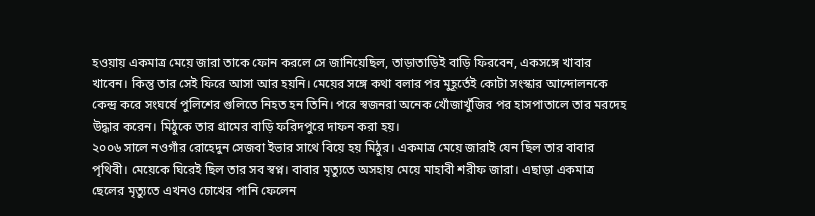হওয়ায় একমাত্র মেয়ে জারা তাকে ফোন করলে সে জানিয়েছিল, তাড়াতাড়িই বাড়ি ফিরবেন, একসঙ্গে খাবার খাবেন। কিন্তু তার সেই ফিরে আসা আর হয়নি। মেয়ের সঙ্গে কথা বলার পর মুহূর্তেই কোটা সংস্কার আন্দোলনকে কেন্দ্র করে সংঘর্ষে পুলিশের গুলিতে নিহত হন তিনি। পরে স্বজনরা অনেক খোঁজাখুঁজির পর হাসপাতালে তার মরদেহ উদ্ধার করেন। মিঠুকে তার গ্রামের বাড়ি ফরিদপুরে দাফন করা হয়।
২০০৬ সালে নওগাঁর রোহেদুন সেজবা ইভার সাথে বিয়ে হয় মিঠুর। একমাত্র মেয়ে জারাই যেন ছিল তার বাবার পৃথিবী। মেয়েকে ঘিরেই ছিল তার সব স্বপ্ন। বাবার মৃত্যুতে অসহায় মেয়ে মাহাবী শরীফ জারা। এছাড়া একমাত্র ছেলের মৃত্যুতে এখনও চোখের পানি ফেলেন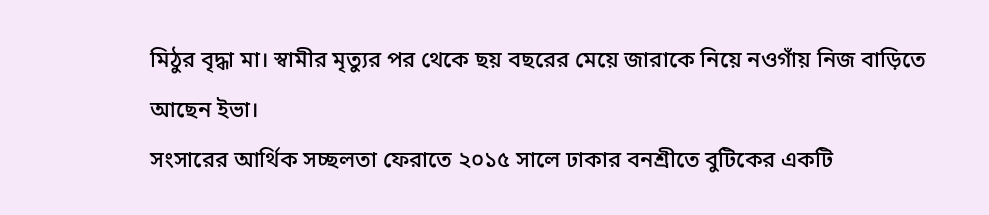মিঠুর বৃদ্ধা মা। স্বামীর মৃত্যুর পর থেকে ছয় বছরের মেয়ে জারাকে নিয়ে নওগাঁয় নিজ বাড়িতে আছেন ইভা।
সংসারের আর্থিক সচ্ছলতা ফেরাতে ২০১৫ সালে ঢাকার বনশ্রীতে বুটিকের একটি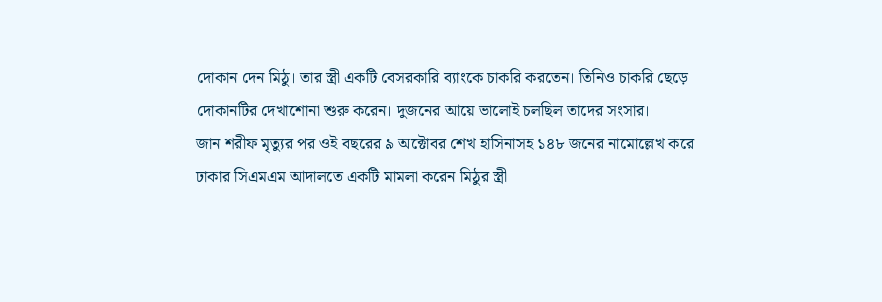দোকান দেন মিঠু। তার স্ত্রী একটি বেসরকারি ব্যাংকে চাকরি করতেন। তিনিও চাকরি ছেড়ে দোকানটির দেখাশোনা শুরু করেন। দুজনের আয়ে ভালোই চলছিল তাদের সংসার।
জান শরীফ মৃত্যুর পর ওই বছরের ৯ অক্টোবর শেখ হাসিনাসহ ১৪৮ জনের নামোল্লেখ করে ঢাকার সিএমএম আদালতে একটি মামলা করেন মিঠুর স্ত্রী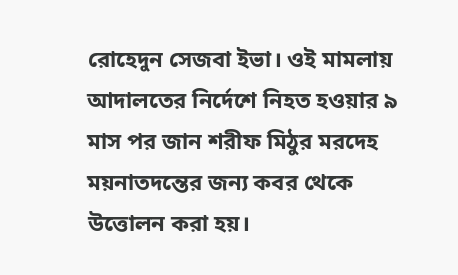রোহেদুন সেজবা ইভা। ওই মামলায় আদালতের নির্দেশে নিহত হওয়ার ৯ মাস পর জান শরীফ মিঠুর মরদেহ ময়নাতদন্তের জন্য কবর থেকে উত্তোলন করা হয়।